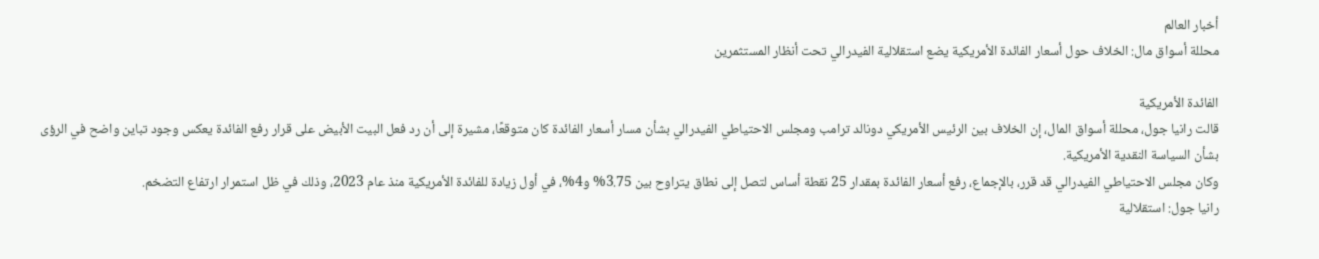أخبار العالم
محللة أسواق مال: الخلاف حول أسعار الفائدة الأمريكية يضع استقلالية الفيدرالي تحت أنظار المستثمرين

الفائدة الأمريكية
قالت رانيا جول، محللة أسواق المال، إن الخلاف بين الرئيس الأمريكي دونالد ترامب ومجلس الاحتياطي الفيدرالي بشأن مسار أسعار الفائدة كان متوقعًا، مشيرة إلى أن رد فعل البيت الأبيض على قرار رفع الفائدة يعكس وجود تباين واضح في الرؤى بشأن السياسة النقدية الأمريكية.
وكان مجلس الاحتياطي الفيدرالي قد قرر، بالإجماع، رفع أسعار الفائدة بمقدار 25 نقطة أساس لتصل إلى نطاق يتراوح بين 3.75% و4%، في أول زيادة للفائدة الأمريكية منذ عام 2023، وذلك في ظل استمرار ارتفاع التضخم.
رانيا جول: استقلالية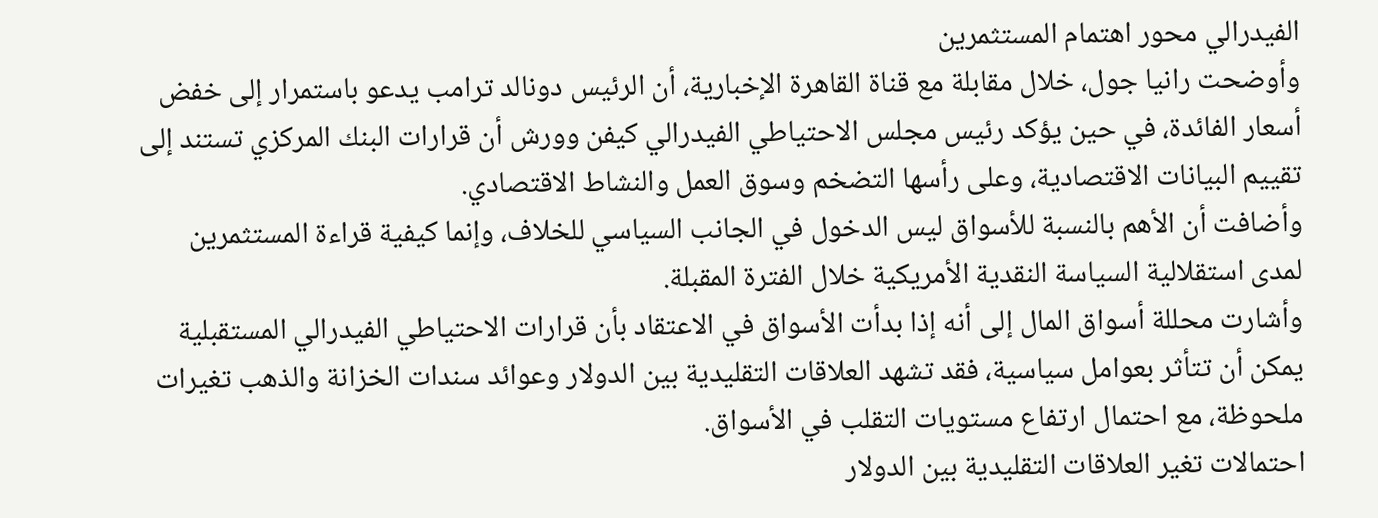الفيدرالي محور اهتمام المستثمرين
وأوضحت رانيا جول، خلال مقابلة مع قناة القاهرة الإخبارية، أن الرئيس دونالد ترامب يدعو باستمرار إلى خفض أسعار الفائدة، في حين يؤكد رئيس مجلس الاحتياطي الفيدرالي كيفن وورش أن قرارات البنك المركزي تستند إلى تقييم البيانات الاقتصادية، وعلى رأسها التضخم وسوق العمل والنشاط الاقتصادي.
وأضافت أن الأهم بالنسبة للأسواق ليس الدخول في الجانب السياسي للخلاف، وإنما كيفية قراءة المستثمرين لمدى استقلالية السياسة النقدية الأمريكية خلال الفترة المقبلة.
وأشارت محللة أسواق المال إلى أنه إذا بدأت الأسواق في الاعتقاد بأن قرارات الاحتياطي الفيدرالي المستقبلية يمكن أن تتأثر بعوامل سياسية، فقد تشهد العلاقات التقليدية بين الدولار وعوائد سندات الخزانة والذهب تغيرات ملحوظة، مع احتمال ارتفاع مستويات التقلب في الأسواق.
احتمالات تغير العلاقات التقليدية بين الدولار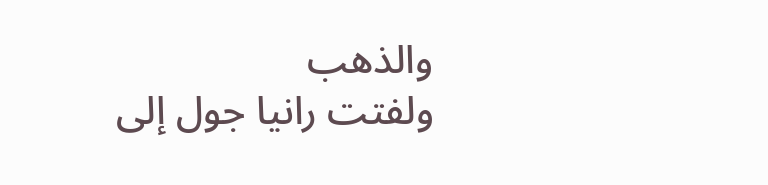والذهب
ولفتت رانيا جول إلى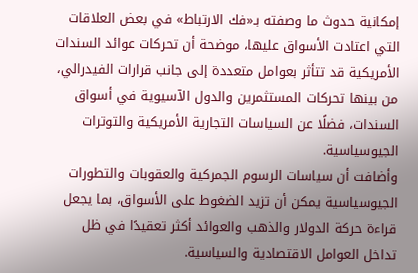إمكانية حدوث ما وصفته بـ«فك الارتباط» في بعض العلاقات التي اعتادت الأسواق عليها، موضحة أن تحركات عوائد السندات الأمريكية قد تتأثر بعوامل متعددة إلى جانب قرارات الفيدرالي، من بينها تحركات المستثمرين والدول الآسيوية في أسواق السندات، فضلًا عن السياسات التجارية الأمريكية والتوترات الجيوسياسية.
وأضافت أن سياسات الرسوم الجمركية والعقوبات والتطورات الجيوسياسية يمكن أن تزيد الضغوط على الأسواق، بما يجعل قراءة حركة الدولار والذهب والعوائد أكثر تعقيدًا في ظل تداخل العوامل الاقتصادية والسياسية.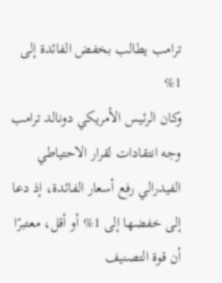ترامب يطالب بخفض الفائدة إلى 1%
وكان الرئيس الأمريكي دونالد ترامب وجه انتقادات لقرار الاحتياطي الفيدرالي رفع أسعار الفائدة، إذ دعا إلى خفضها إلى 1% أو أقل، معتبرًا أن قوة التصنيف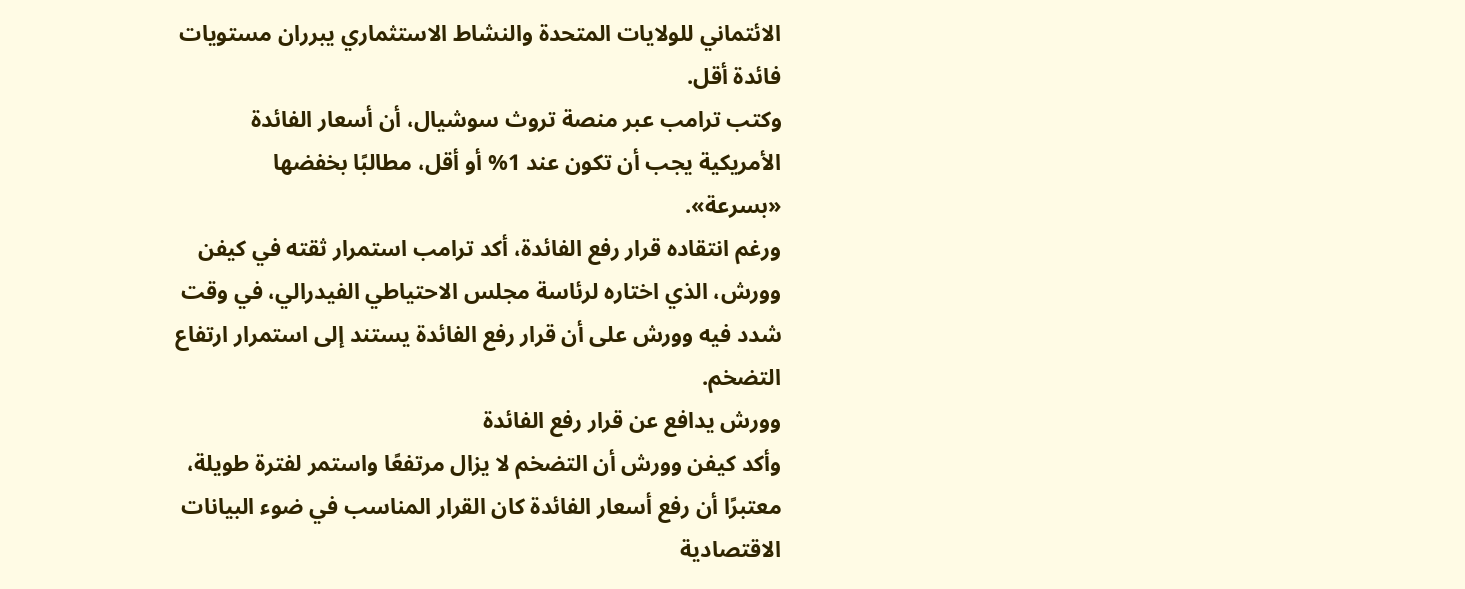الائتماني للولايات المتحدة والنشاط الاستثماري يبرران مستويات فائدة أقل.
وكتب ترامب عبر منصة تروث سوشيال، أن أسعار الفائدة الأمريكية يجب أن تكون عند 1% أو أقل، مطالبًا بخفضها «بسرعة».
ورغم انتقاده قرار رفع الفائدة، أكد ترامب استمرار ثقته في كيفن وورش، الذي اختاره لرئاسة مجلس الاحتياطي الفيدرالي، في وقت شدد فيه وورش على أن قرار رفع الفائدة يستند إلى استمرار ارتفاع التضخم.
وورش يدافع عن قرار رفع الفائدة
وأكد كيفن وورش أن التضخم لا يزال مرتفعًا واستمر لفترة طويلة، معتبرًا أن رفع أسعار الفائدة كان القرار المناسب في ضوء البيانات الاقتصادية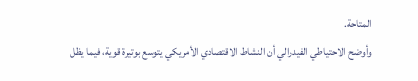المتاحة.
وأوضح الاحتياطي الفيدرالي أن النشاط الاقتصادي الأمريكي يتوسع بوتيرة قوية، فيما يظل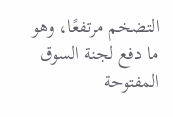التضخم مرتفعًا، وهو ما دفع لجنة السوق المفتوحة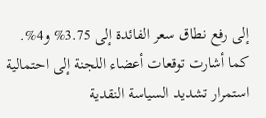إلى رفع نطاق سعر الفائدة إلى 3.75% و4%. كما أشارت توقعات أعضاء اللجنة إلى احتمالية استمرار تشديد السياسة النقدية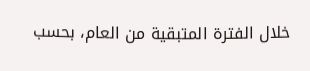خلال الفترة المتبقية من العام، بحسب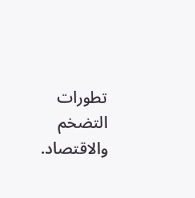تطورات التضخم والاقتصاد.